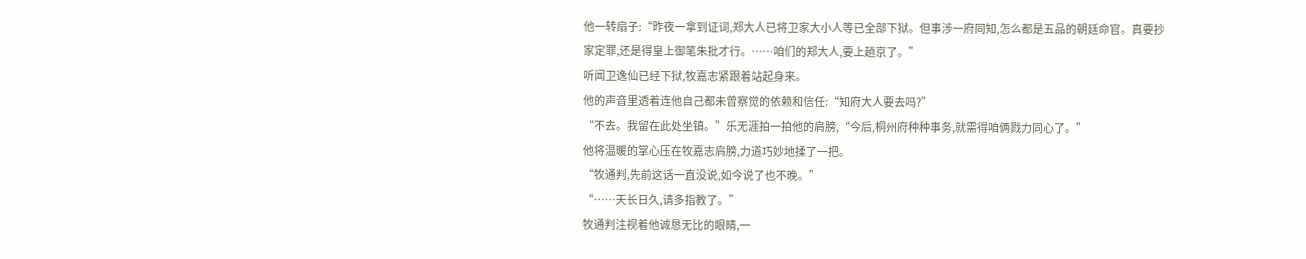他一转扇子:“昨夜一拿到证词,郑大人已将卫家大小人等已全部下狱。但事涉一府同知,怎么都是五品的朝廷命官。真要抄家定罪,还是得皇上御笔朱批才行。……咱们的郑大人,要上趟京了。”
听闻卫逸仙已经下狱,牧嘉志紧跟着站起身来。
他的声音里透着连他自己都未曾察觉的依赖和信任:“知府大人要去吗?”
“不去。我留在此处坐镇。”乐无涯拍一拍他的肩膀,“今后,桐州府种种事务,就需得咱俩戮力同心了。”
他将温暖的掌心压在牧嘉志肩膀,力道巧妙地揉了一把。
“牧通判,先前这话一直没说,如今说了也不晚。”
“……天长日久,请多指教了。”
牧通判注视着他诚恳无比的眼睛,一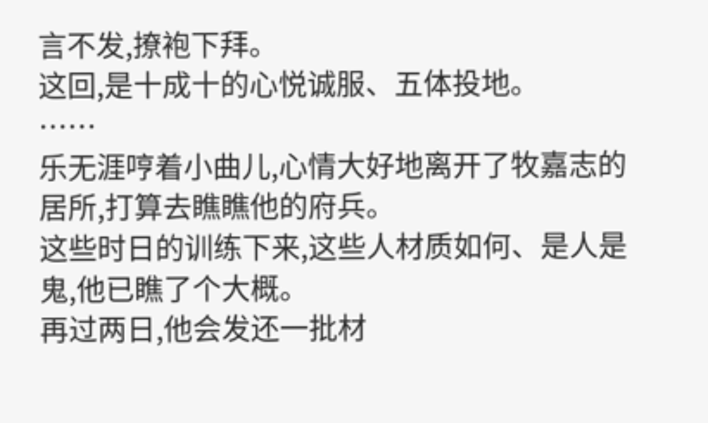言不发,撩袍下拜。
这回,是十成十的心悦诚服、五体投地。
……
乐无涯哼着小曲儿,心情大好地离开了牧嘉志的居所,打算去瞧瞧他的府兵。
这些时日的训练下来,这些人材质如何、是人是鬼,他已瞧了个大概。
再过两日,他会发还一批材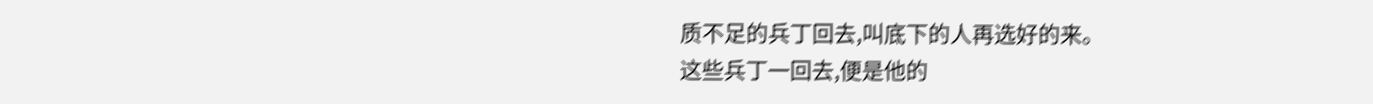质不足的兵丁回去,叫底下的人再选好的来。
这些兵丁一回去,便是他的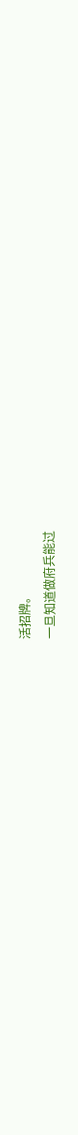活招牌。
一旦知道做府兵能过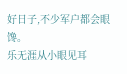好日子,不少军户都会眼馋。
乐无涯从小眼见耳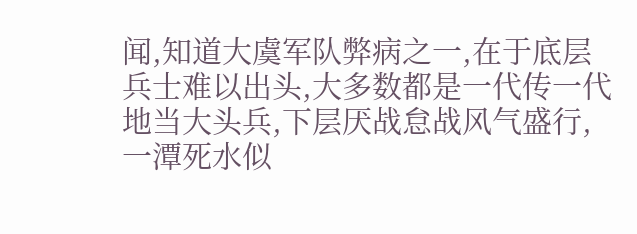闻,知道大虞军队弊病之一,在于底层兵士难以出头,大多数都是一代传一代地当大头兵,下层厌战怠战风气盛行,一潭死水似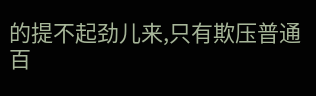的提不起劲儿来,只有欺压普通百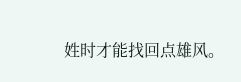姓时才能找回点雄风。